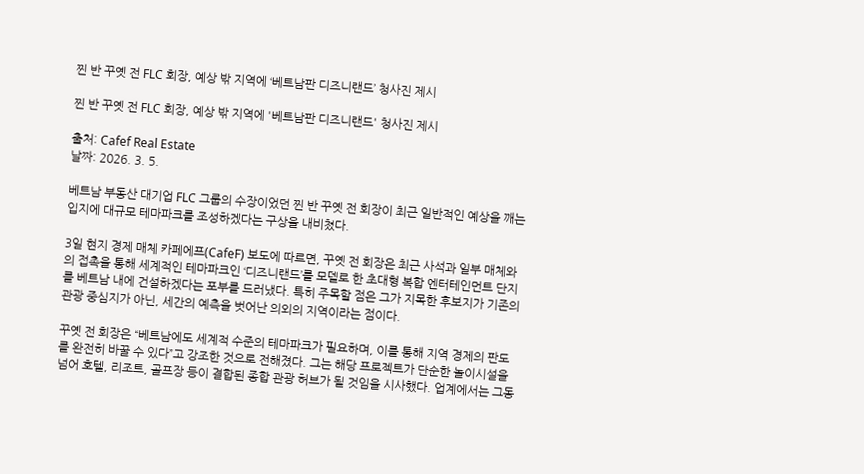찐 반 꾸옛 전 FLC 회장, 예상 밖 지역에 ‘베트남판 디즈니랜드’ 청사진 제시

찐 반 꾸옛 전 FLC 회장, 예상 밖 지역에 '베트남판 디즈니랜드' 청사진 제시

출처: Cafef Real Estate
날짜: 2026. 3. 5.

베트남 부동산 대기업 FLC 그룹의 수장이었던 찐 반 꾸옛 전 회장이 최근 일반적인 예상을 깨는 입지에 대규모 테마파크를 조성하겠다는 구상을 내비쳤다.

3일 현지 경제 매체 카페에프(CafeF) 보도에 따르면, 꾸옛 전 회장은 최근 사석과 일부 매체와의 접촉을 통해 세계적인 테마파크인 ‘디즈니랜드’를 모델로 한 초대형 복합 엔터테인먼트 단지를 베트남 내에 건설하겠다는 포부를 드러냈다. 특히 주목할 점은 그가 지목한 후보지가 기존의 관광 중심지가 아닌, 세간의 예측을 벗어난 의외의 지역이라는 점이다.

꾸옛 전 회장은 “베트남에도 세계적 수준의 테마파크가 필요하며, 이를 통해 지역 경제의 판도를 완전히 바꿀 수 있다”고 강조한 것으로 전해졌다. 그는 해당 프로젝트가 단순한 놀이시설을 넘어 호텔, 리조트, 골프장 등이 결합된 종합 관광 허브가 될 것임을 시사했다. 업계에서는 그동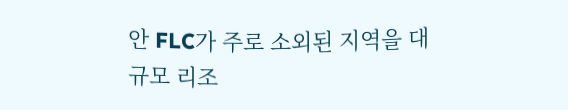안 FLC가 주로 소외된 지역을 대규모 리조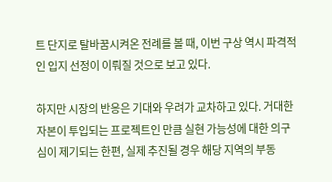트 단지로 탈바꿈시켜온 전례를 볼 때, 이번 구상 역시 파격적인 입지 선정이 이뤄질 것으로 보고 있다.

하지만 시장의 반응은 기대와 우려가 교차하고 있다. 거대한 자본이 투입되는 프로젝트인 만큼 실현 가능성에 대한 의구심이 제기되는 한편, 실제 추진될 경우 해당 지역의 부동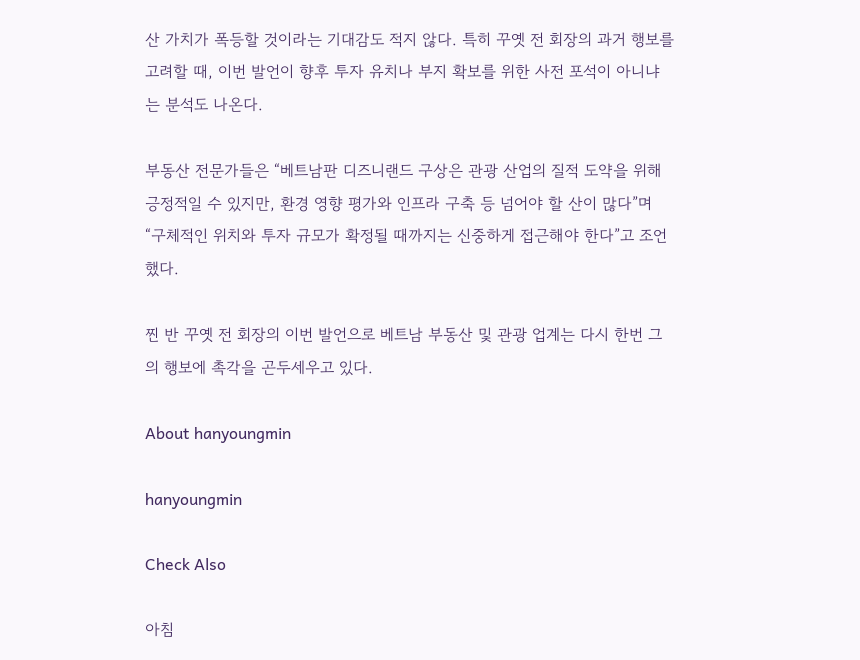산 가치가 폭등할 것이라는 기대감도 적지 않다. 특히 꾸옛 전 회장의 과거 행보를 고려할 때, 이번 발언이 향후 투자 유치나 부지 확보를 위한 사전 포석이 아니냐는 분석도 나온다.

부동산 전문가들은 “베트남판 디즈니랜드 구상은 관광 산업의 질적 도약을 위해 긍정적일 수 있지만, 환경 영향 평가와 인프라 구축 등 넘어야 할 산이 많다”며 “구체적인 위치와 투자 규모가 확정될 때까지는 신중하게 접근해야 한다”고 조언했다.

찐 반 꾸옛 전 회장의 이번 발언으로 베트남 부동산 및 관광 업계는 다시 한번 그의 행보에 촉각을 곤두세우고 있다.

About hanyoungmin

hanyoungmin

Check Also

아침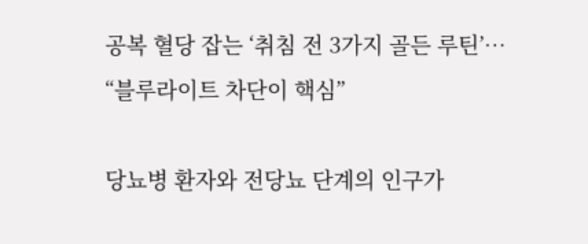공복 혈당 잡는 ‘취침 전 3가지 골든 루틴’… “블루라이트 차단이 핵심”

당뇨병 환자와 전당뇨 단계의 인구가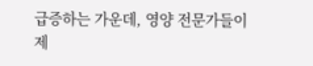급증하는 가운데, 영양 전문가들이 제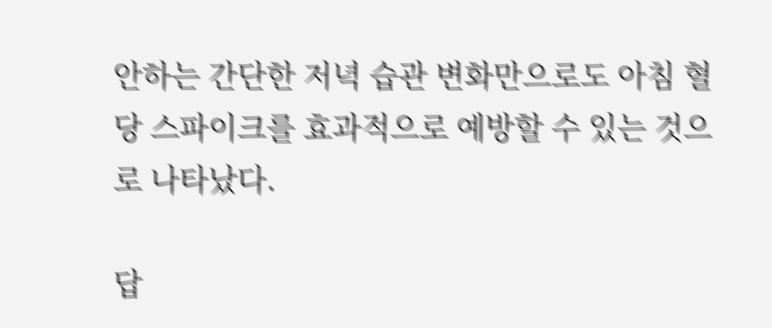안하는 간단한 저녁 습관 변화만으로도 아침 혈당 스파이크를 효과적으로 예방할 수 있는 것으로 나타났다.

답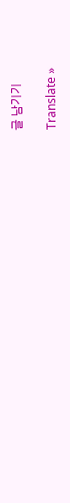글 남기기

Translate »